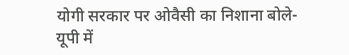योगी सरकार पर ओवैसी का निशाना बोले- यूपी में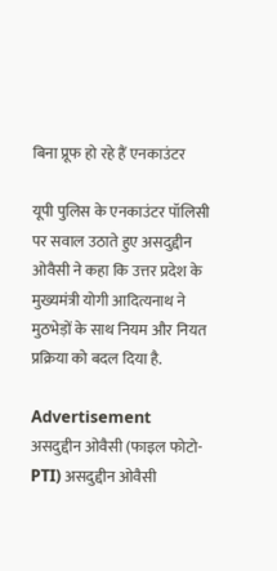बिना प्रूफ हो रहे हैं एनकाउंटर

यूपी पुलिस के एनकाउंटर पॉलिसी पर सवाल उठाते हुए असदुद्दीन ओवैसी ने कहा कि उत्तर प्रदेश के मुख्यमंत्री योगी आदित्यनाथ ने मुठभेड़ों के साथ नियम और नियत प्रक्रिया को बदल दिया है.

Advertisement
असदुद्दीन ओवैसी (फाइल फोटो-PTI) असदुद्दीन ओवैसी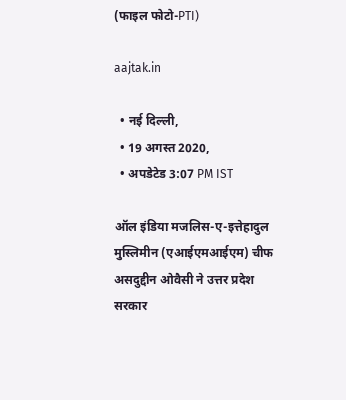(फाइल फोटो-PTI)

aajtak.in

  • नई दिल्ली,
  • 19 अगस्त 2020,
  • अपडेटेड 3:07 PM IST

ऑल इंडिया मजलिस-ए-इत्तेहादुल मुस्लिमीन (एआईएमआईएम) चीफ असदुद्दीन ओवैसी ने उत्तर प्रदेश सरकार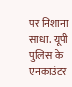पर निशाना साधा. यूपी पुलिस के एनकाउंटर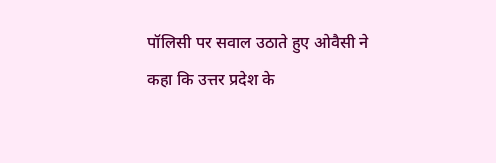पॉलिसी पर सवाल उठाते हुए ओवैसी ने कहा कि उत्तर प्रदेश के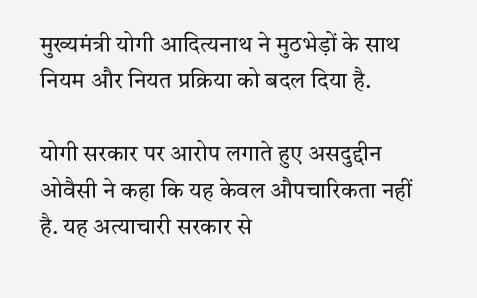मुख्यमंत्री योगी आदित्यनाथ ने मुठभेड़ों के साथ नियम और नियत प्रक्रिया को बदल दिया है.

योगी सरकार पर आरोप लगाते हुए असदुद्दीन ओवैसी ने कहा कि यह केवल औपचारिकता नहीं है. यह अत्याचारी सरकार से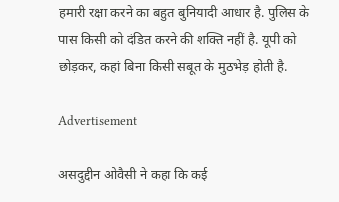हमारी रक्षा करने का बहुत बुनियादी आधार है. पुलिस के पास किसी को दंडित करने की शक्ति नहीं है. यूपी को छोड़कर, कहां बिना किसी सबूत के मुठभेड़ होती है.

Advertisement

असदुद्दीन ओवैसी ने कहा कि कई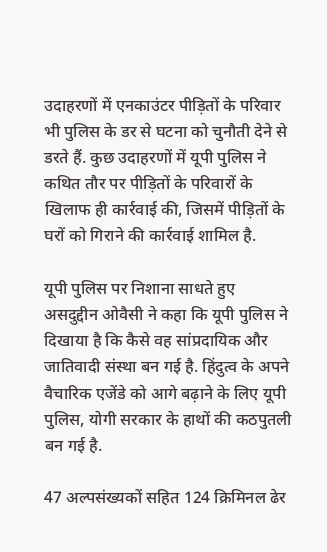उदाहरणों में एनकाउंटर पीड़ितों के परिवार भी पुलिस के डर से घटना को चुनौती देने से डरते हैं. कुछ उदाहरणों में यूपी पुलिस ने कथित तौर पर पीड़ितों के परिवारों के खिलाफ ही कार्रवाई की, जिसमें पीड़ितों के घरों को गिराने की कार्रवाई शामिल है.

यूपी पुलिस पर निशाना साधते हुए असदुद्दीन ओवैसी ने कहा कि यूपी पुलिस ने दिखाया है कि कैसे वह सांप्रदायिक और जातिवादी संस्था बन गई है. हिंदुत्व के अपने वैचारिक एजेंडे को आगे बढ़ाने के लिए यूपी पुलिस, योगी सरकार के हाथों की कठपुतली बन गई है.

47 अल्पसंख्यकों सहित 124 क्रिमिनल ढेर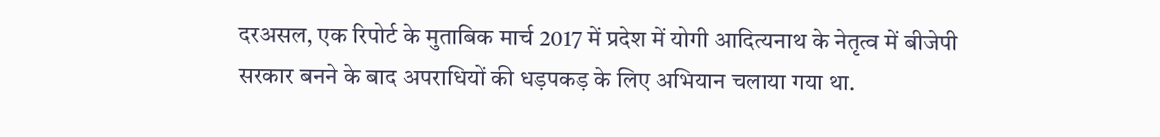दरअसल, एक रिपोर्ट के मुताबिक मार्च 2017 में प्रदेश में योगी आदित्यनाथ के नेतृत्व में बीजेपी सरकार बनने के बाद अपराधि‍यों की धड़पकड़ के लिए अभि‍यान चलाया गया था.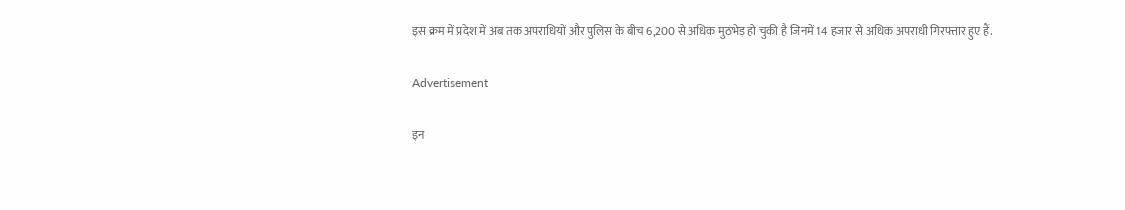इस क्रम में प्रदेश में अब तक अपराधि‍यों और पुलिस के बीच 6,200 से अधि‍क मुठभेड़ हो चुकी है जिनमें 14 हजार से अधि‍क अपराधी गिरफ्तार हुए हैं.

Advertisement

इन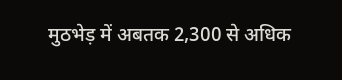मुठभेड़ में अबतक 2,300 से अधि‍क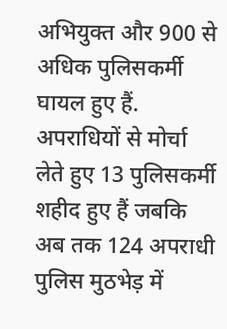अभि‍युक्त और 900 से अधि‍क पुलिसकर्मी घायल हुए हैं. अपराधि‍यों से मोर्चा लेते हुए 13 पुलिसकर्मी शहीद हुए हैं जबकि अब तक 124 अपराधी पुलिस मुठभेड़ में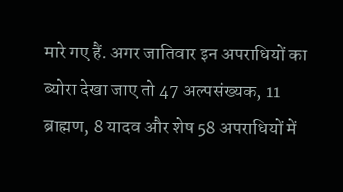मारे गए हैं. अगर जातिवार इन अपराधि‍यों का ब्योरा देखा जाए तो 47 अल्पसंख्यक, 11 ब्राह्मण, 8 यादव और शेष 58 अप‍राधि‍यों में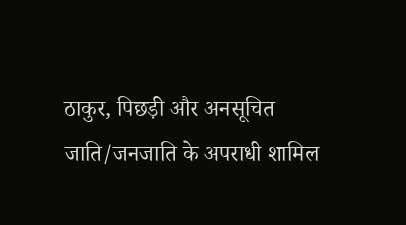ठाकुर, पिछड़ी और अनसूचित जाति/जनजाति के अपराधी शामिल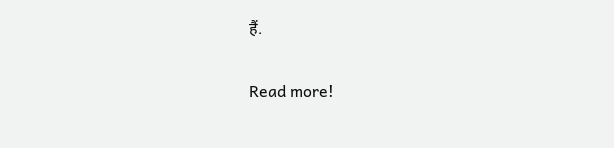हैं.

Read more!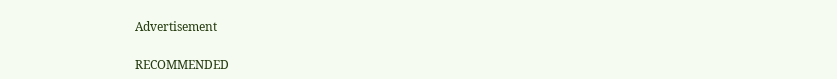Advertisement

RECOMMENDED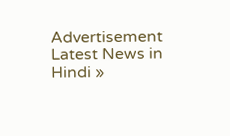Advertisement
Latest News in Hindi »